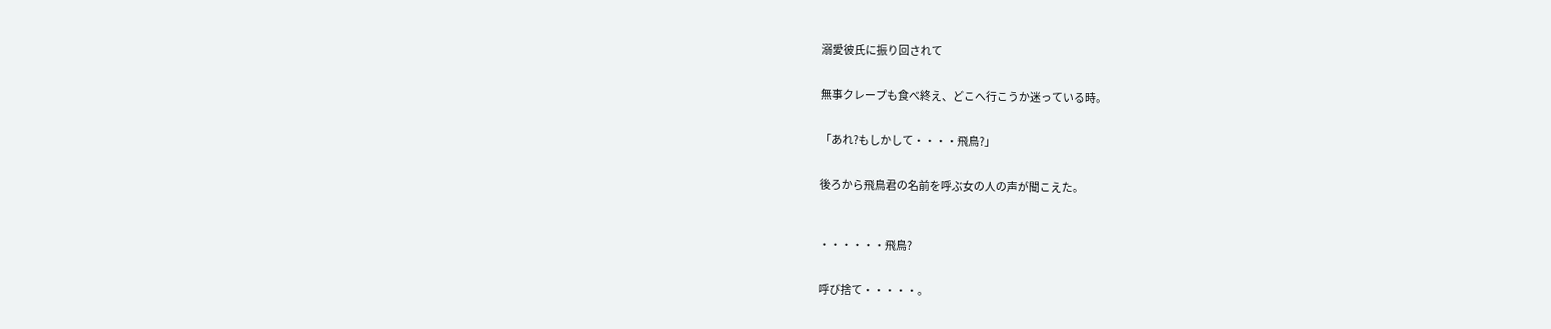溺愛彼氏に振り回されて


無事クレープも食べ終え、どこへ行こうか迷っている時。


「あれ?もしかして・・・・飛鳥?」


後ろから飛鳥君の名前を呼ぶ女の人の声が聞こえた。



・・・・・・飛鳥?


呼び捨て・・・・・。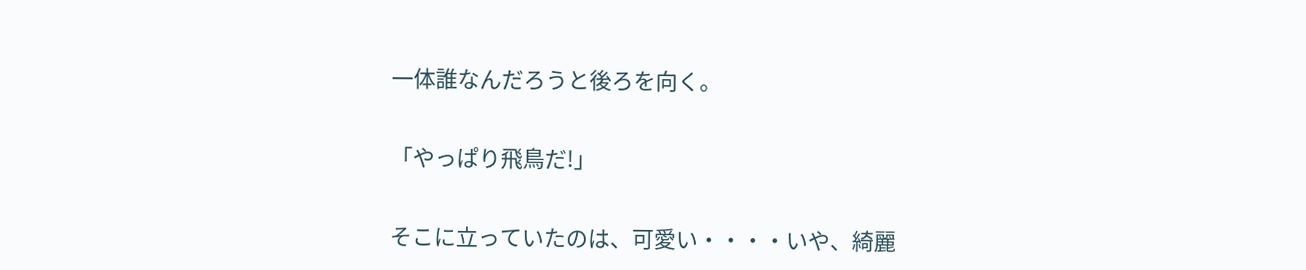一体誰なんだろうと後ろを向く。


「やっぱり飛鳥だ!」


そこに立っていたのは、可愛い・・・・いや、綺麗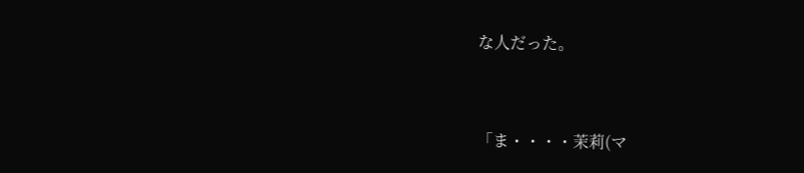な人だった。


「ま・・・・茉莉(マ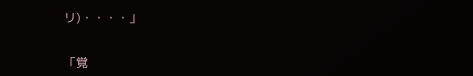リ)・・・・」


「覚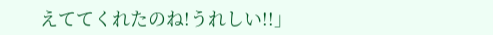えててくれたのね!うれしい!!」